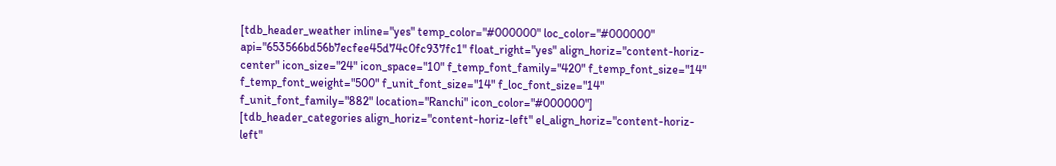[tdb_header_weather inline="yes" temp_color="#000000" loc_color="#000000" api="653566bd56b7ecfee45d74c0fc937fc1" float_right="yes" align_horiz="content-horiz-center" icon_size="24" icon_space="10" f_temp_font_family="420" f_temp_font_size="14" f_temp_font_weight="500" f_unit_font_size="14" f_loc_font_size="14" f_unit_font_family="882" location="Ranchi" icon_color="#000000"]
[tdb_header_categories align_horiz="content-horiz-left" el_align_horiz="content-horiz-left"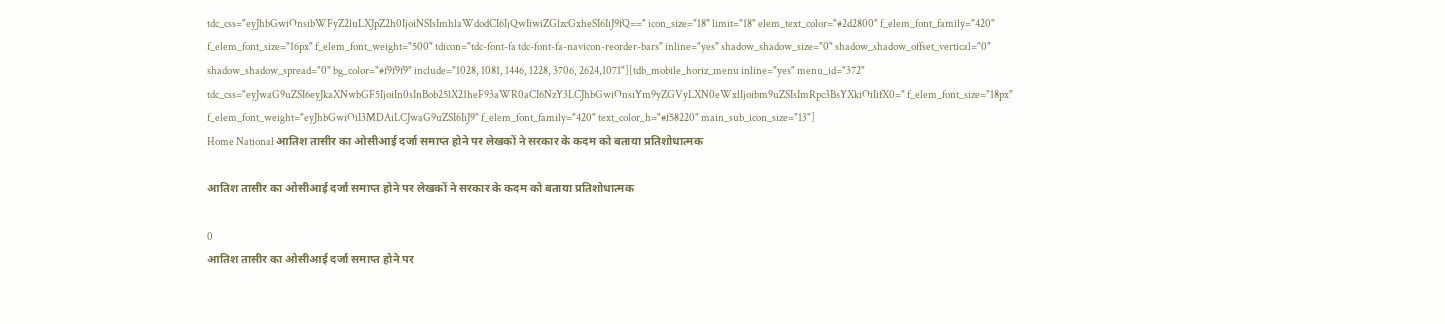tdc_css="eyJhbGwiOnsibWFyZ2luLXJpZ2h0IjoiNSIsImhlaWdodCI6IjQwIiwiZGlzcGxheSI6IiJ9fQ==" icon_size="18" limit="18" elem_text_color="#2d2800" f_elem_font_family="420" f_elem_font_size="16px" f_elem_font_weight="500" tdicon="tdc-font-fa tdc-font-fa-navicon-reorder-bars" inline="yes" shadow_shadow_size="0" shadow_shadow_offset_vertical="0" shadow_shadow_spread="0" bg_color="#f9f9f9" include="1028, 1081, 1446, 1228, 3706, 2624,1071"][tdb_mobile_horiz_menu inline="yes" menu_id="372" tdc_css="eyJwaG9uZSI6eyJkaXNwbGF5IjoiIn0sInBob25lX21heF93aWR0aCI6NzY3LCJhbGwiOnsiYm9yZGVyLXN0eWxlIjoibm9uZSIsImRpc3BsYXkiOiIifX0=" f_elem_font_size="18px" f_elem_font_weight="eyJhbGwiOiI3MDAiLCJwaG9uZSI6IiJ9" f_elem_font_family="420" text_color_h="#f58220" main_sub_icon_size="13"]
Home National आतिश तासीर का ओसीआई दर्जा समाप्त होने पर लेखकों ने सरकार के कदम को बताया प्रतिशोधात्मक

आतिश तासीर का ओसीआई दर्जा समाप्त होने पर लेखकों ने सरकार के कदम को बताया प्रतिशोधात्मक

0
आतिश तासीर का ओसीआई दर्जा समाप्त होने पर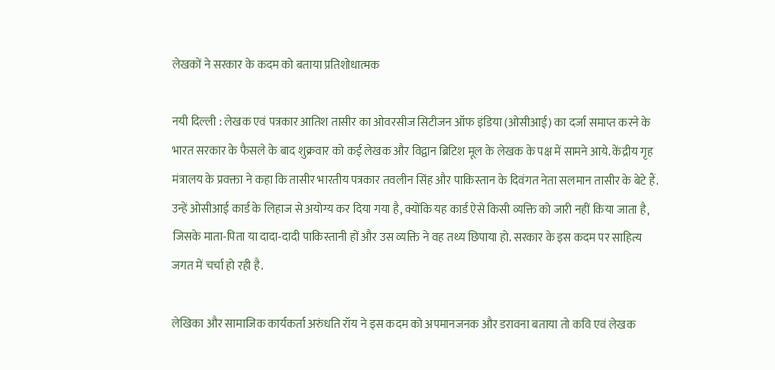लेखकों ने सरकार के कदम को बताया प्रतिशोधात्मक

नयी दिल्ली : लेखक एवं पत्रकार आतिश तासीर का ओवरसीज सिटीजन ऑफ इंडिया (ओसीआई) का दर्जा समाप्त करने के भारत सरकार के फैसले के बाद शुक्रवार को कई लेखक और विद्वान ब्रिटिश मूल के लेखक के पक्ष में सामने आये. केंद्रीय गृह मंत्रालय के प्रवक्ता ने कहा कि तासीर भारतीय पत्रकार तवलीन सिंह और पाकिस्तान के दिवंगत नेता सलमान तासीर के बेटे हैं. उन्हें ओसीआई कार्ड के लिहाज से अयोग्य कर दिया गया है, क्योंकि यह कार्ड ऐसे किसी व्यक्ति को जारी नहीं किया जाता है, जिसके माता-पिता या दादा-दादी पाकिस्तानी हों और उस व्यक्ति ने वह तथ्य छिपाया हो. सरकार के इस कदम पर साहित्य जगत में चर्चा हो रही है.

लेखिका और सामाजिक कार्यकर्ता अरुंधति रॉय ने इस कदम को अपमानजनक और डरावना बताया तो कवि एवं लेखक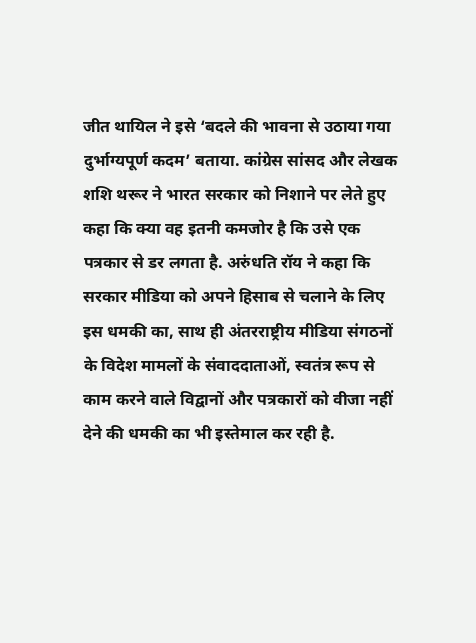जीत थायिल ने इसे ‘बदले की भावना से उठाया गया दुर्भाग्यपूर्ण कदम’ बताया. कांग्रेस सांसद और लेखक शशि थरूर ने भारत सरकार को निशाने पर लेते हुए कहा कि क्या वह इतनी कमजोर है कि उसे एक पत्रकार से डर लगता है. अरुंधति रॉय ने कहा कि सरकार मीडिया को अपने हिसाब से चलाने के लिए इस धमकी का, साथ ही अंतरराष्ट्रीय मीडिया संगठनों के विदेश मामलों के संवाददाताओं, स्वतंत्र रूप से काम करने वाले विद्वानों और पत्रकारों को वीजा नहीं देने की धमकी का भी इस्तेमाल कर रही है.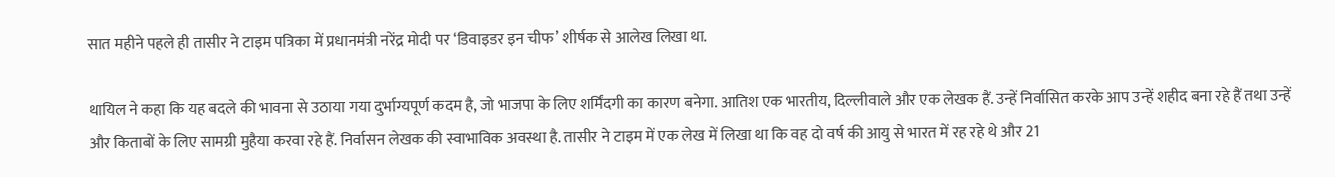सात महीने पहले ही तासीर ने टाइम पत्रिका में प्रधानमंत्री नरेंद्र मोदी पर ‘डिवाइडर इन चीफ’ शीर्षक से आलेख लिखा था.

थायिल ने कहा कि यह बदले की भावना से उठाया गया दुर्भाग्यपूर्ण कदम है, जो भाजपा के लिए शर्मिंदगी का कारण बनेगा. आतिश एक भारतीय, दिल्लीवाले और एक लेखक हैं. उन्हें निर्वासित करके आप उन्हें शहीद बना रहे हैं तथा उन्हें और किताबों के लिए सामग्री मुहैया करवा रहे हैं. निर्वासन लेखक की स्वाभाविक अवस्था है. तासीर ने टाइम में एक लेख में लिखा था कि वह दो वर्ष की आयु से भारत में रह रहे थे और 21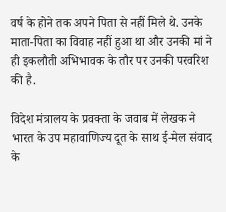वर्ष के होने तक अपने पिता से नहीं मिले थे. उनके माता-पिता का विवाह नहीं हुआ था और उनकी मां ने ही इकलौती अभिभावक के तौर पर उनकी परवरिश की है.

विदेश मंत्रालय के प्रवक्ता के जवाब में लेखक ने भारत के उप महावाणिज्य दूत के साथ ई-मेल संवाद के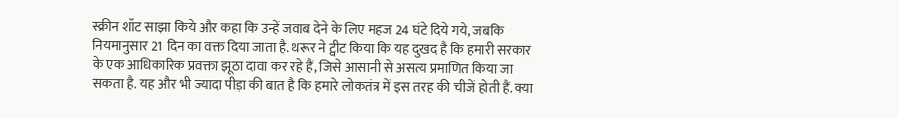स्क्रीन शॉट साझा किये और कहा कि उन्हें जवाब देने के लिए महज 24 घंटे दिये गये, जबकि नियमानुसार 21 दिन का वक्त दिया जाता है. थरूर ने ट्वीट किया कि यह दुखद है कि हमारी सरकार के एक आधिकारिक प्रवक्ता झूठा दावा कर रहे हैं, जिसे आसानी से असत्य प्रमाणित किया जा सकता है. यह और भी ज्यादा पीड़ा की बात है कि हमारे लोकतंत्र में इस तरह की चीजें होती हैं. क्या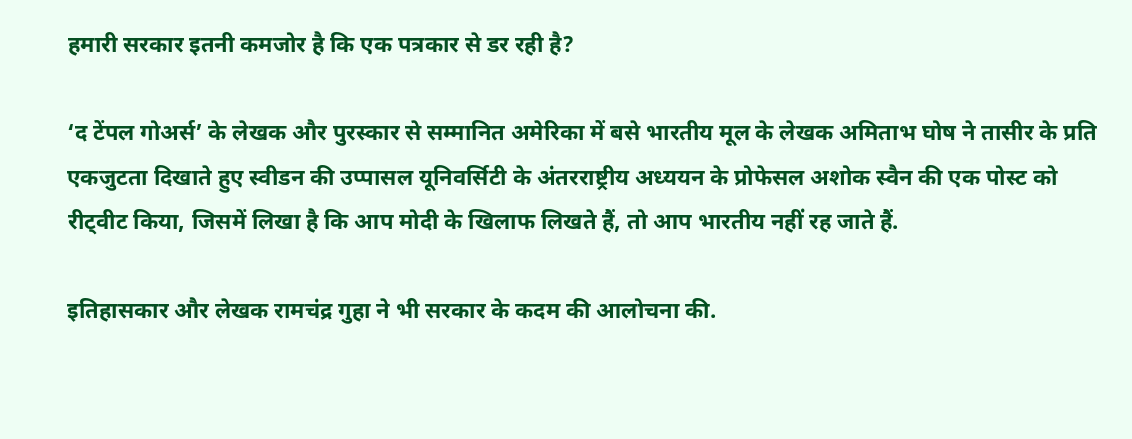हमारी सरकार इतनी कमजोर है कि एक पत्रकार से डर रही है?

‘द टेंपल गोअर्स’ के लेखक और पुरस्कार से सम्मानित अमेरिका में बसे भारतीय मूल के लेखक अमिताभ घोष ने तासीर के प्रति एकजुटता दिखाते हुए स्वीडन की उप्पासल यूनिवर्सिटी के अंतरराष्ट्रीय अध्ययन के प्रोफेसल अशोक स्वैन की एक पोस्ट को रीट्वीट किया, जिसमें लिखा है कि आप मोदी के खिलाफ लिखते हैं, तो आप भारतीय नहीं रह जाते हैं.

इतिहासकार और लेखक रामचंद्र गुहा ने भी सरकार के कदम की आलोचना की.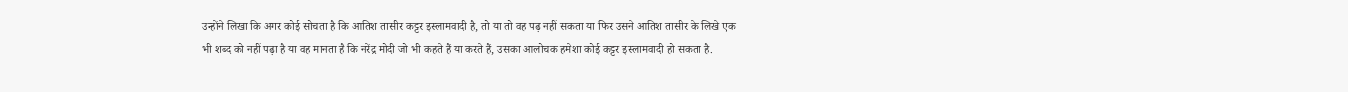उन्होंने लिखा कि अगर कोई सोचता है कि आतिश तासीर कट्टर इस्लामवादी है, तो या तो वह पढ़ नहीं सकता या फिर उसने आतिश तासीर के लिखे एक भी शब्द को नहीं पढ़ा है या वह मानता है कि नरेंद्र मोदी जो भी कहते हैं या करते हैं, उसका आलोचक हमेशा कोई कट्टर इस्लामवादी हो सकता है.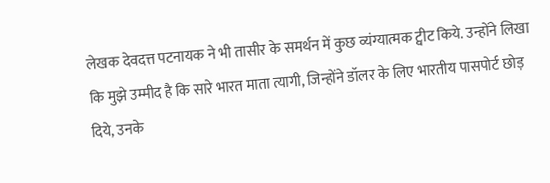लेखक देवदत्त पटनायक ने भी तासीर के समर्थन में कुछ व्यंग्यात्मक ट्वीट किये. उन्होंने लिखा कि मुझे उम्मीद है कि सारे भारत माता त्यागी, जिन्होंने डॉलर के लिए भारतीय पासपोर्ट छोड़ दिये, उनके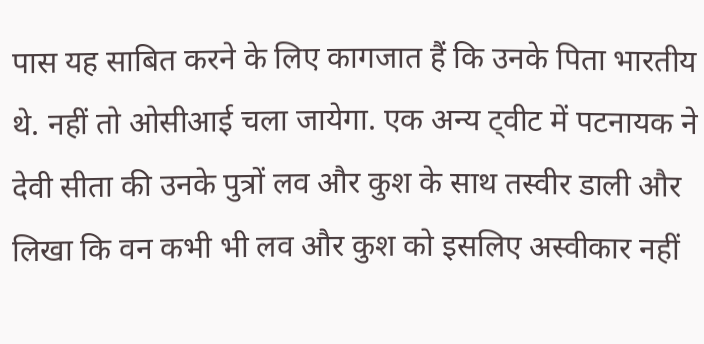पास यह साबित करने के लिए कागजात हैं कि उनके पिता भारतीय थे. नहीं तो ओसीआई चला जायेगा. एक अन्य ट्वीट में पटनायक ने देवी सीता की उनके पुत्रों लव और कुश के साथ तस्वीर डाली और लिखा कि वन कभी भी लव और कुश को इसलिए अस्वीकार नहीं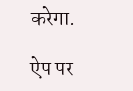करेगा.

ऐप पर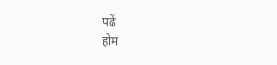पढें
होम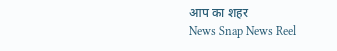आप का शहर
News Snap News Reel